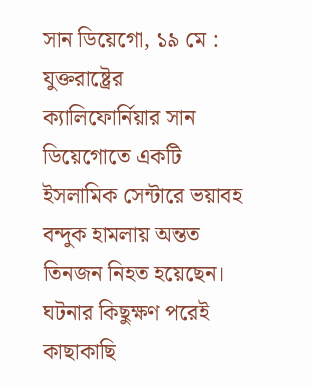সান ডিয়েগো, ১৯ মে : যুক্তরাষ্ট্রের ক্যালিফোর্নিয়ার সান ডিয়েগোতে একটি ইসলামিক সেন্টারে ভয়াবহ বন্দুক হামলায় অন্তত তিনজন নিহত হয়েছেন। ঘটনার কিছুক্ষণ পরেই কাছাকাছি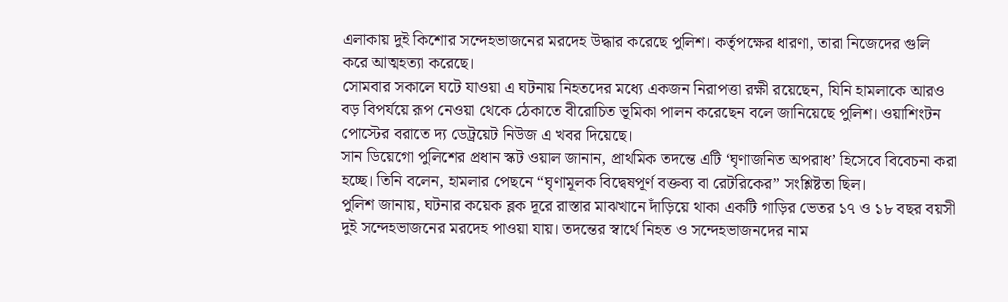এলাকায় দুই কিশোর সন্দেহভাজনের মরদেহ উদ্ধার করেছে পুলিশ। কর্তৃপক্ষের ধারণা, তারা নিজেদের গুলি করে আত্মহত্যা করেছে।
সোমবার সকালে ঘটে যাওয়া এ ঘটনায় নিহতদের মধ্যে একজন নিরাপত্তা রক্ষী রয়েছেন, যিনি হামলাকে আরও বড় বিপর্যয়ে রূপ নেওয়া থেকে ঠেকাতে বীরোচিত ভূমিকা পালন করেছেন বলে জানিয়েছে পুলিশ। ওয়াশিংটন পোস্টের বরাতে দ্য ডেট্রয়েট নিউজ এ খবর দিয়েছে।
সান ডিয়েগো পুলিশের প্রধান স্কট ওয়াল জানান, প্রাথমিক তদন্তে এটি ‘ঘৃণাজনিত অপরাধ’ হিসেবে বিবেচনা করা হচ্ছে। তিনি বলেন, হামলার পেছনে “ঘৃণামূলক বিদ্বেষপূর্ণ বক্তব্য বা রেটরিকের” সংশ্লিষ্টতা ছিল।
পুলিশ জানায়, ঘটনার কয়েক ব্লক দূরে রাস্তার মাঝখানে দাঁড়িয়ে থাকা একটি গাড়ির ভেতর ১৭ ও ১৮ বছর বয়সী দুই সন্দেহভাজনের মরদেহ পাওয়া যায়। তদন্তের স্বার্থে নিহত ও সন্দেহভাজনদের নাম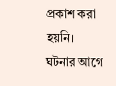প্রকাশ করা হয়নি।
ঘটনার আগে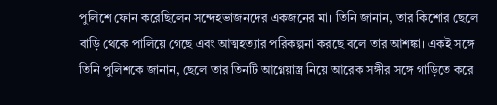পুলিশে ফোন করেছিলেন সন্দেহভাজনদের একজনের মা। তিনি জানান, তার কিশোর ছেলে বাড়ি থেকে পালিয়ে গেছে এবং আত্মহত্যার পরিকল্পনা করছে বলে তার আশঙ্কা। একই সঙ্গে তিনি পুলিশকে জানান, ছেলে তার তিনটি আগ্নেয়াস্ত্র নিয়ে আরেক সঙ্গীর সঙ্গে গাড়িতে করে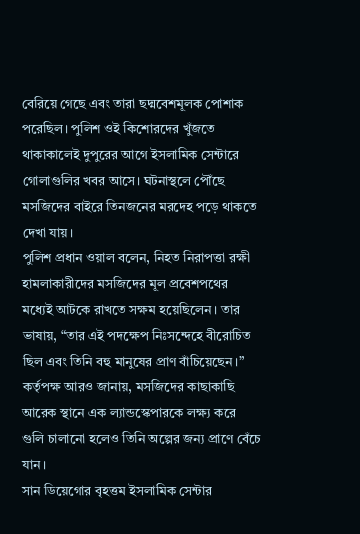বেরিয়ে গেছে এবং তারা ছদ্মবেশমূলক পোশাক পরেছিল। পুলিশ ওই কিশোরদের খুঁজতে থাকাকালেই দুপুরের আগে ইসলামিক সেন্টারে গোলাগুলির খবর আসে। ঘটনাস্থলে পৌঁছে মসজিদের বাইরে তিনজনের মরদেহ পড়ে থাকতে দেখা যায়।
পুলিশ প্রধান ওয়াল বলেন, নিহত নিরাপত্তা রক্ষী হামলাকারীদের মসজিদের মূল প্রবেশপথের মধ্যেই আটকে রাখতে সক্ষম হয়েছিলেন। তার ভাষায়, “তার এই পদক্ষেপ নিঃসন্দেহে বীরোচিত ছিল এবং তিনি বহু মানুষের প্রাণ বাঁচিয়েছেন।”
কর্তৃপক্ষ আরও জানায়, মসজিদের কাছাকাছি আরেক স্থানে এক ল্যান্ডস্কেপারকে লক্ষ্য করে গুলি চালানো হলেও তিনি অল্পের জন্য প্রাণে বেঁচে যান।
সান ডিয়েগোর বৃহত্তম ইসলামিক সেন্টার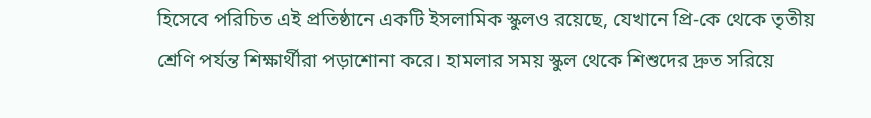হিসেবে পরিচিত এই প্রতিষ্ঠানে একটি ইসলামিক স্কুলও রয়েছে, যেখানে প্রি-কে থেকে তৃতীয় শ্রেণি পর্যন্ত শিক্ষার্থীরা পড়াশোনা করে। হামলার সময় স্কুল থেকে শিশুদের দ্রুত সরিয়ে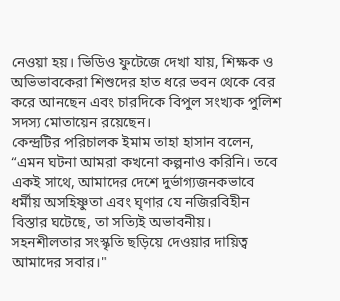নেওয়া হয়। ভিডিও ফুটেজে দেখা যায়, শিক্ষক ও অভিভাবকেরা শিশুদের হাত ধরে ভবন থেকে বের করে আনছেন এবং চারদিকে বিপুল সংখ্যক পুলিশ সদস্য মোতায়েন রয়েছেন।
কেন্দ্রটির পরিচালক ইমাম তাহা হাসান বলেন, “এমন ঘটনা আমরা কখনো কল্পনাও করিনি। তবে একই সাথে, আমাদের দেশে দুর্ভাগ্যজনকভাবে ধর্মীয় অসহিষ্ণুতা এবং ঘৃণার যে নজিরবিহীন বিস্তার ঘটেছে, তা সত্যিই অভাবনীয়। সহনশীলতার সংস্কৃতি ছড়িয়ে দেওয়ার দায়িত্ব আমাদের সবার।"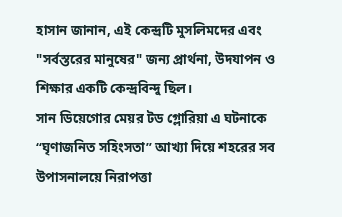হাসান জানান, এই কেন্দ্রটি মুসলিমদের এবং "সর্বস্তরের মানুষের" জন্য প্রার্থনা, উদযাপন ও শিক্ষার একটি কেন্দ্রবিন্দু ছিল।
সান ডিয়েগোর মেয়র টড গ্লোরিয়া এ ঘটনাকে “ঘৃণাজনিত সহিংসতা” আখ্যা দিয়ে শহরের সব উপাসনালয়ে নিরাপত্তা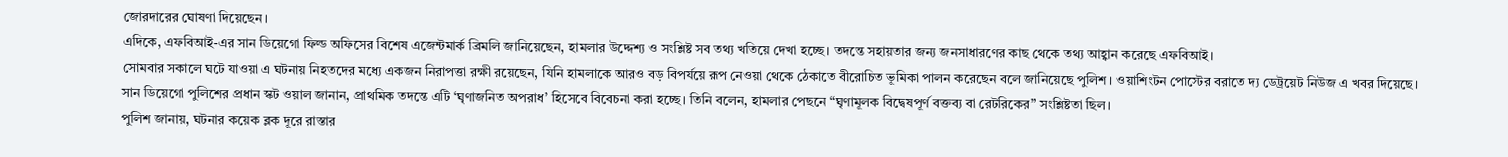জোরদারের ঘোষণা দিয়েছেন।
এদিকে, এফবিআই-এর সান ডিয়েগো ফিল্ড অফিসের বিশেষ এজেন্টমার্ক ব্রিমলি জানিয়েছেন, হামলার উদ্দেশ্য ও সংশ্লিষ্ট সব তথ্য খতিয়ে দেখা হচ্ছে। তদন্তে সহায়তার জন্য জনসাধারণের কাছ থেকে তথ্য আহ্বান করেছে এফবিআই।
সোমবার সকালে ঘটে যাওয়া এ ঘটনায় নিহতদের মধ্যে একজন নিরাপত্তা রক্ষী রয়েছেন, যিনি হামলাকে আরও বড় বিপর্যয়ে রূপ নেওয়া থেকে ঠেকাতে বীরোচিত ভূমিকা পালন করেছেন বলে জানিয়েছে পুলিশ। ওয়াশিংটন পোস্টের বরাতে দ্য ডেট্রয়েট নিউজ এ খবর দিয়েছে।
সান ডিয়েগো পুলিশের প্রধান স্কট ওয়াল জানান, প্রাথমিক তদন্তে এটি ‘ঘৃণাজনিত অপরাধ’ হিসেবে বিবেচনা করা হচ্ছে। তিনি বলেন, হামলার পেছনে “ঘৃণামূলক বিদ্বেষপূর্ণ বক্তব্য বা রেটরিকের” সংশ্লিষ্টতা ছিল।
পুলিশ জানায়, ঘটনার কয়েক ব্লক দূরে রাস্তার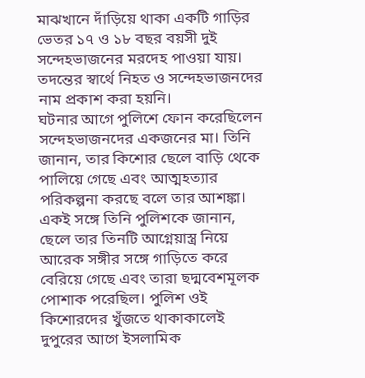মাঝখানে দাঁড়িয়ে থাকা একটি গাড়ির ভেতর ১৭ ও ১৮ বছর বয়সী দুই সন্দেহভাজনের মরদেহ পাওয়া যায়। তদন্তের স্বার্থে নিহত ও সন্দেহভাজনদের নাম প্রকাশ করা হয়নি।
ঘটনার আগে পুলিশে ফোন করেছিলেন সন্দেহভাজনদের একজনের মা। তিনি জানান, তার কিশোর ছেলে বাড়ি থেকে পালিয়ে গেছে এবং আত্মহত্যার পরিকল্পনা করছে বলে তার আশঙ্কা। একই সঙ্গে তিনি পুলিশকে জানান, ছেলে তার তিনটি আগ্নেয়াস্ত্র নিয়ে আরেক সঙ্গীর সঙ্গে গাড়িতে করে বেরিয়ে গেছে এবং তারা ছদ্মবেশমূলক পোশাক পরেছিল। পুলিশ ওই কিশোরদের খুঁজতে থাকাকালেই দুপুরের আগে ইসলামিক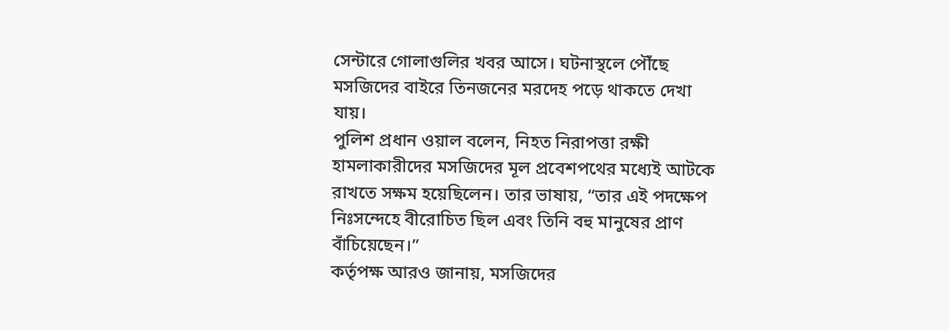সেন্টারে গোলাগুলির খবর আসে। ঘটনাস্থলে পৌঁছে মসজিদের বাইরে তিনজনের মরদেহ পড়ে থাকতে দেখা যায়।
পুলিশ প্রধান ওয়াল বলেন, নিহত নিরাপত্তা রক্ষী হামলাকারীদের মসজিদের মূল প্রবেশপথের মধ্যেই আটকে রাখতে সক্ষম হয়েছিলেন। তার ভাষায়, “তার এই পদক্ষেপ নিঃসন্দেহে বীরোচিত ছিল এবং তিনি বহু মানুষের প্রাণ বাঁচিয়েছেন।”
কর্তৃপক্ষ আরও জানায়, মসজিদের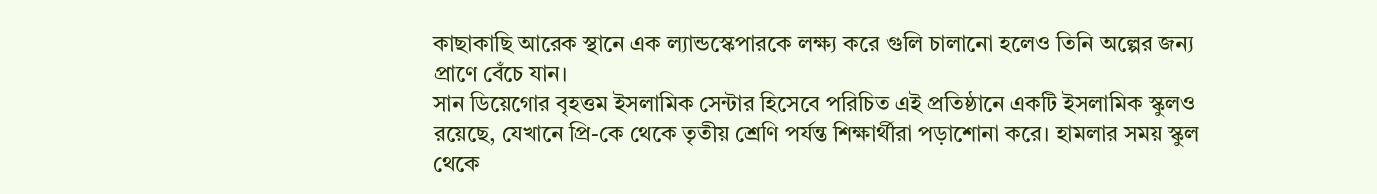কাছাকাছি আরেক স্থানে এক ল্যান্ডস্কেপারকে লক্ষ্য করে গুলি চালানো হলেও তিনি অল্পের জন্য প্রাণে বেঁচে যান।
সান ডিয়েগোর বৃহত্তম ইসলামিক সেন্টার হিসেবে পরিচিত এই প্রতিষ্ঠানে একটি ইসলামিক স্কুলও রয়েছে, যেখানে প্রি-কে থেকে তৃতীয় শ্রেণি পর্যন্ত শিক্ষার্থীরা পড়াশোনা করে। হামলার সময় স্কুল থেকে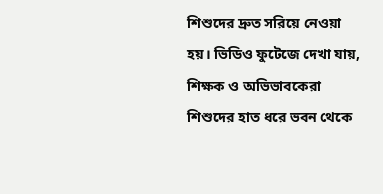শিশুদের দ্রুত সরিয়ে নেওয়া হয়। ভিডিও ফুটেজে দেখা যায়, শিক্ষক ও অভিভাবকেরা শিশুদের হাত ধরে ভবন থেকে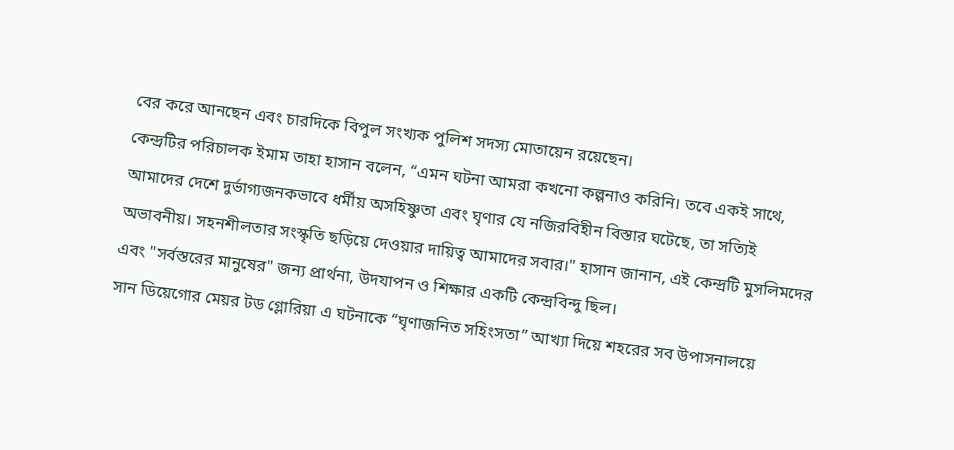বের করে আনছেন এবং চারদিকে বিপুল সংখ্যক পুলিশ সদস্য মোতায়েন রয়েছেন।
কেন্দ্রটির পরিচালক ইমাম তাহা হাসান বলেন, “এমন ঘটনা আমরা কখনো কল্পনাও করিনি। তবে একই সাথে, আমাদের দেশে দুর্ভাগ্যজনকভাবে ধর্মীয় অসহিষ্ণুতা এবং ঘৃণার যে নজিরবিহীন বিস্তার ঘটেছে, তা সত্যিই অভাবনীয়। সহনশীলতার সংস্কৃতি ছড়িয়ে দেওয়ার দায়িত্ব আমাদের সবার।" হাসান জানান, এই কেন্দ্রটি মুসলিমদের এবং "সর্বস্তরের মানুষের" জন্য প্রার্থনা, উদযাপন ও শিক্ষার একটি কেন্দ্রবিন্দু ছিল।
সান ডিয়েগোর মেয়র টড গ্লোরিয়া এ ঘটনাকে “ঘৃণাজনিত সহিংসতা” আখ্যা দিয়ে শহরের সব উপাসনালয়ে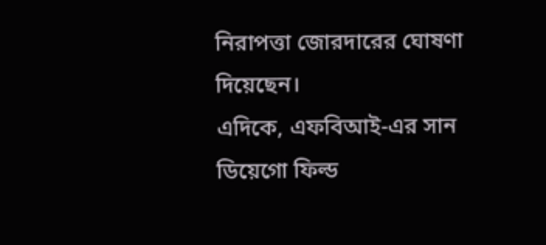নিরাপত্তা জোরদারের ঘোষণা দিয়েছেন।
এদিকে, এফবিআই-এর সান ডিয়েগো ফিল্ড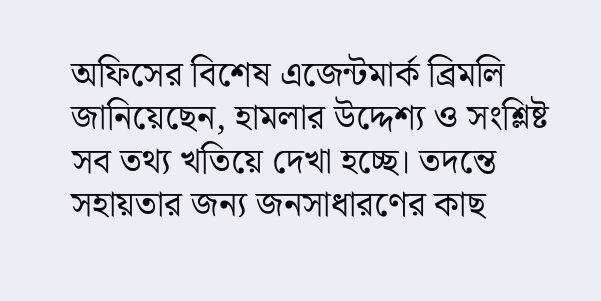অফিসের বিশেষ এজেন্টমার্ক ব্রিমলি জানিয়েছেন, হামলার উদ্দেশ্য ও সংশ্লিষ্ট সব তথ্য খতিয়ে দেখা হচ্ছে। তদন্তে সহায়তার জন্য জনসাধারণের কাছ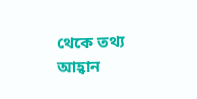থেকে তথ্য আহ্বান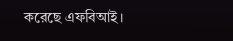করেছে এফবিআই।